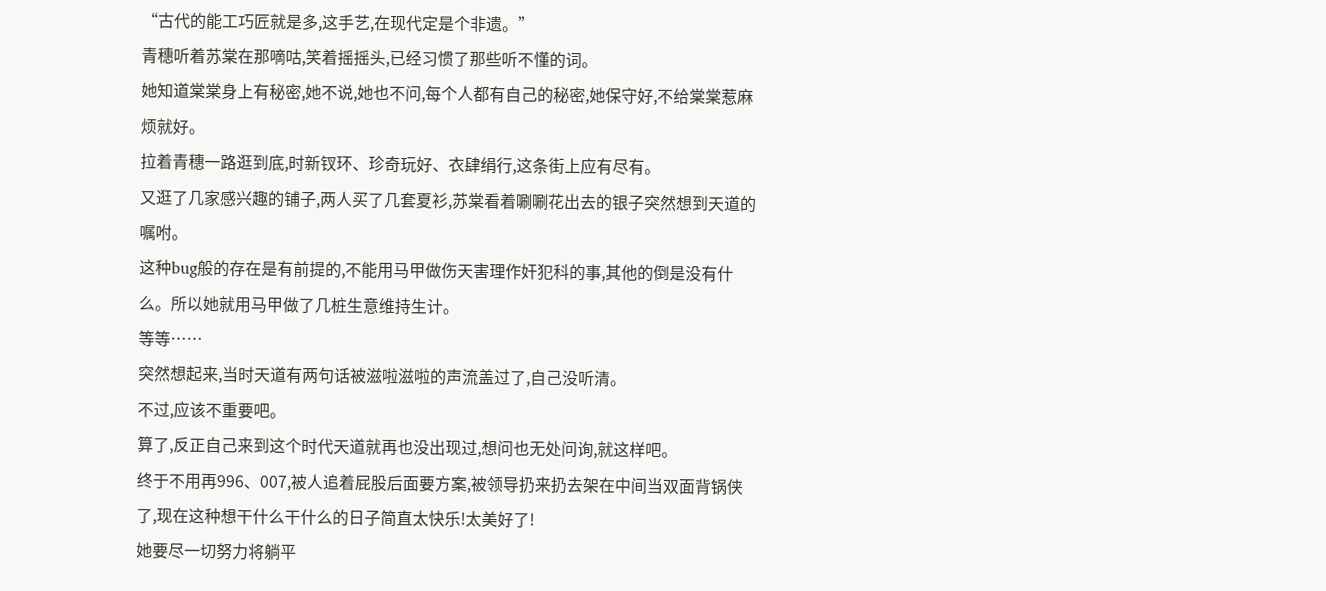“古代的能工巧匠就是多,这手艺,在现代定是个非遗。”
青穗听着苏棠在那嘀咕,笑着摇摇头,已经习惯了那些听不懂的词。
她知道棠棠身上有秘密,她不说,她也不问,每个人都有自己的秘密,她保守好,不给棠棠惹麻烦就好。
拉着青穗一路逛到底,时新钗环、珍奇玩好、衣肆绢行,这条街上应有尽有。
又逛了几家感兴趣的铺子,两人买了几套夏衫,苏棠看着唰唰花出去的银子突然想到天道的嘱咐。
这种bug般的存在是有前提的,不能用马甲做伤天害理作奸犯科的事,其他的倒是没有什么。所以她就用马甲做了几桩生意维持生计。
等等……
突然想起来,当时天道有两句话被滋啦滋啦的声流盖过了,自己没听清。
不过,应该不重要吧。
算了,反正自己来到这个时代天道就再也没出现过,想问也无处问询,就这样吧。
终于不用再996、007,被人追着屁股后面要方案,被领导扔来扔去架在中间当双面背锅侠了,现在这种想干什么干什么的日子简直太快乐!太美好了!
她要尽一切努力将躺平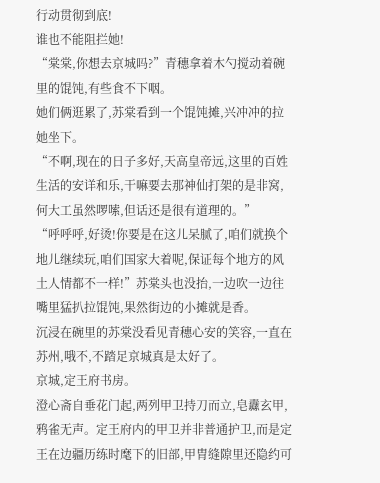行动贯彻到底!
谁也不能阻拦她!
“棠棠,你想去京城吗?”青穗拿着木勺搅动着碗里的馄饨,有些食不下咽。
她们俩逛累了,苏棠看到一个馄饨摊,兴冲冲的拉她坐下。
“不啊,现在的日子多好,天高皇帝远,这里的百姓生活的安详和乐,干嘛要去那神仙打架的是非窝,何大工虽然啰嗦,但话还是很有道理的。”
“呼呼呼,好烫!你要是在这儿呆腻了,咱们就换个地儿继续玩,咱们国家大着呢,保证每个地方的风土人情都不一样!”苏棠头也没抬,一边吹一边往嘴里猛扒拉馄饨,果然街边的小摊就是香。
沉浸在碗里的苏棠没看见青穗心安的笑容,一直在苏州,哦不,不踏足京城真是太好了。
京城,定王府书房。
澄心斋自垂花门起,两列甲卫持刀而立,皂纛玄甲,鸦雀无声。定王府内的甲卫并非普通护卫,而是定王在边疆历练时麾下的旧部,甲胄缝隙里还隐约可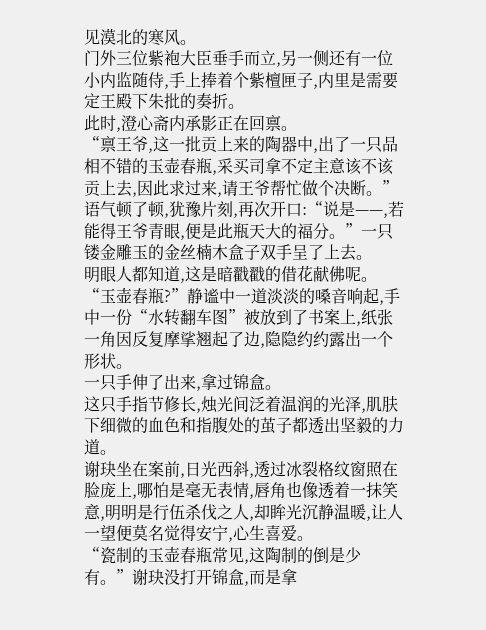见漠北的寒风。
门外三位紫袍大臣垂手而立,另一侧还有一位小内监随侍,手上捧着个紫檀匣子,内里是需要定王殿下朱批的奏折。
此时,澄心斋内承影正在回禀。
“禀王爷,这一批贡上来的陶器中,出了一只品相不错的玉壶春瓶,采买司拿不定主意该不该贡上去,因此求过来,请王爷帮忙做个决断。”
语气顿了顿,犹豫片刻,再次开口:“说是——,若能得王爷青眼,便是此瓶天大的福分。”一只镂金雕玉的金丝楠木盒子双手呈了上去。
明眼人都知道,这是暗戳戳的借花献佛呢。
“玉壶春瓶?”静谧中一道淡淡的嗓音响起,手中一份“水转翻车图”被放到了书案上,纸张一角因反复摩挲翘起了边,隐隐约约露出一个形状。
一只手伸了出来,拿过锦盒。
这只手指节修长,烛光间泛着温润的光泽,肌肤下细微的血色和指腹处的茧子都透出坚毅的力道。
谢玦坐在案前,日光西斜,透过冰裂格纹窗照在脸庞上,哪怕是毫无表情,唇角也像透着一抹笑意,明明是行伍杀伐之人,却眸光沉静温暖,让人一望便莫名觉得安宁,心生喜爱。
“瓷制的玉壶春瓶常见,这陶制的倒是少有。”谢玦没打开锦盒,而是拿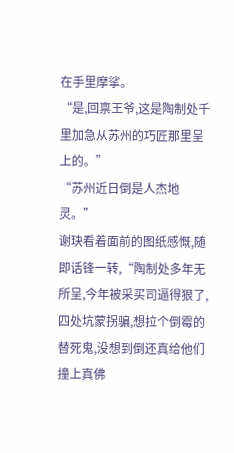在手里摩挲。
“是,回禀王爷,这是陶制处千里加急从苏州的巧匠那里呈上的。”
“苏州近日倒是人杰地灵。”
谢玦看着面前的图纸感慨,随即话锋一转,“陶制处多年无所呈,今年被采买司逼得狠了,四处坑蒙拐骗,想拉个倒霉的替死鬼,没想到倒还真给他们撞上真佛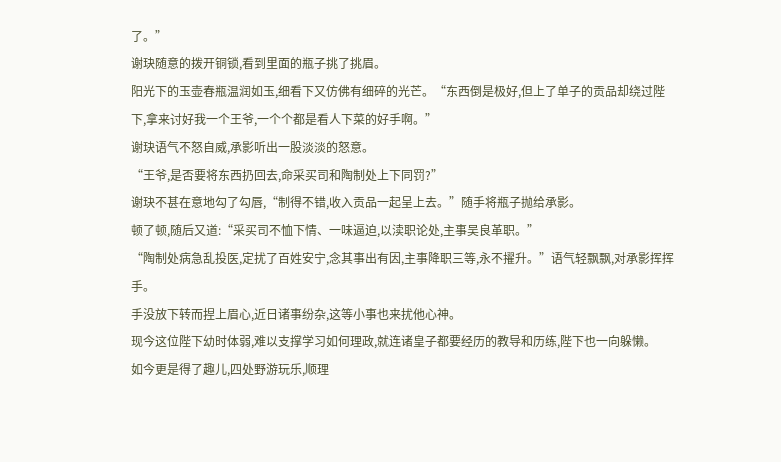了。”
谢玦随意的拨开铜锁,看到里面的瓶子挑了挑眉。
阳光下的玉壶春瓶温润如玉,细看下又仿佛有细碎的光芒。“东西倒是极好,但上了单子的贡品却绕过陛下,拿来讨好我一个王爷,一个个都是看人下菜的好手啊。”
谢玦语气不怒自威,承影听出一股淡淡的怒意。
“王爷,是否要将东西扔回去,命采买司和陶制处上下同罚?”
谢玦不甚在意地勾了勾唇,“制得不错,收入贡品一起呈上去。”随手将瓶子抛给承影。
顿了顿,随后又道:“采买司不恤下情、一味逼迫,以渎职论处,主事吴良革职。”
“陶制处病急乱投医,定扰了百姓安宁,念其事出有因,主事降职三等,永不擢升。”语气轻飘飘,对承影挥挥手。
手没放下转而捏上眉心,近日诸事纷杂,这等小事也来扰他心神。
现今这位陛下幼时体弱,难以支撑学习如何理政,就连诸皇子都要经历的教导和历练,陛下也一向躲懒。
如今更是得了趣儿,四处野游玩乐,顺理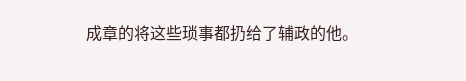成章的将这些琐事都扔给了辅政的他。